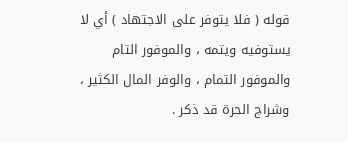قوله ( فلا يتوفر على الاجتهاد ) أي لا يستوفيه ويتمه ، والموفور التام
والموفور التمام ، والوفر المال الكثير ، وشراج الحرة قد ذكر .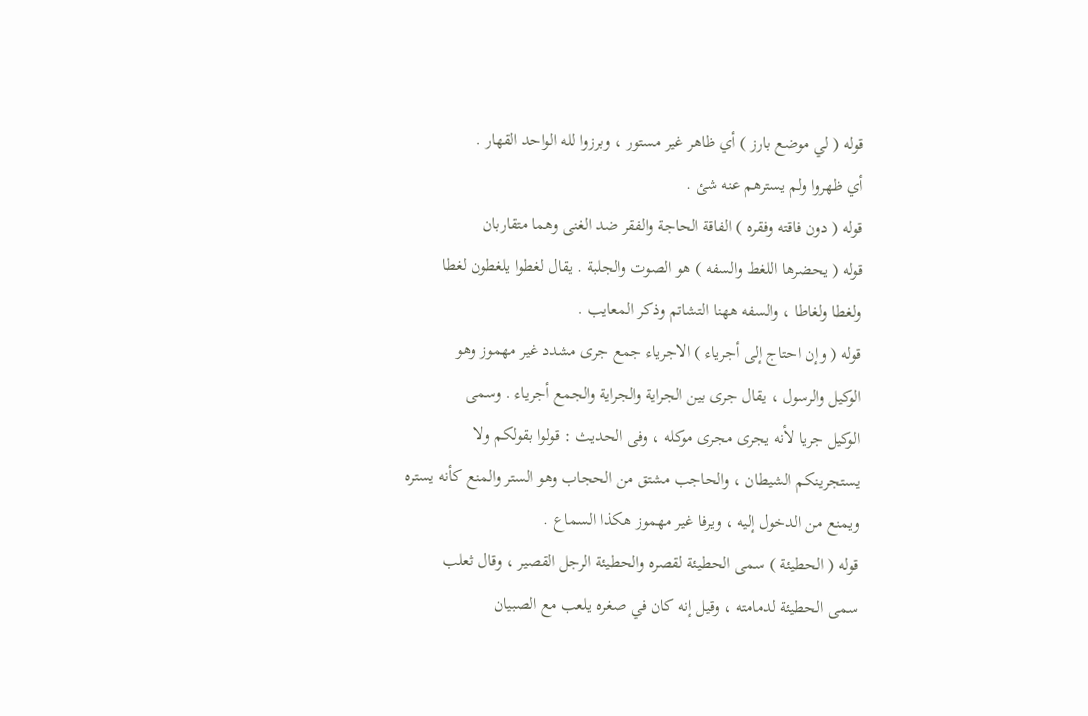قوله ( لي موضع بارز ) أي ظاهر غير مستور ، وبرزوا لله الواحد القهار .
أي ظهروا ولم يسترهم عنه شئ .
قوله ( دون فاقته وفقره ) الفاقة الحاجة والفقر ضد الغنى وهما متقاربان
قوله ( يحضرها اللغط والسفه ) هو الصوت والجلبة . يقال لغطوا يلغطون لغطا
ولغطا ولغاطا ، والسفه ههنا التشاتم وذكر المعايب .
قوله ( وإن احتاج إلى أجرياء ) الاجرياء جمع جرى مشدد غير مهموز وهو
الوكيل والرسول ، يقال جرى بين الجراية والجراية والجمع أجرياء . وسمى
الوكيل جريا لأنه يجرى مجرى موكله ، وفى الحديث : قولوا بقولكم ولا
يستجرينكم الشيطان ، والحاجب مشتق من الحجاب وهو الستر والمنع كأنه يستره
ويمنع من الدخول إليه ، ويرفا غير مهموز هكذا السماع .
قوله ( الحطيئة ) سمى الحطيئة لقصره والحطيئة الرجل القصير ، وقال ثعلب
سمى الحطيئة لدمامته ، وقيل إنه كان في صغره يلعب مع الصبيان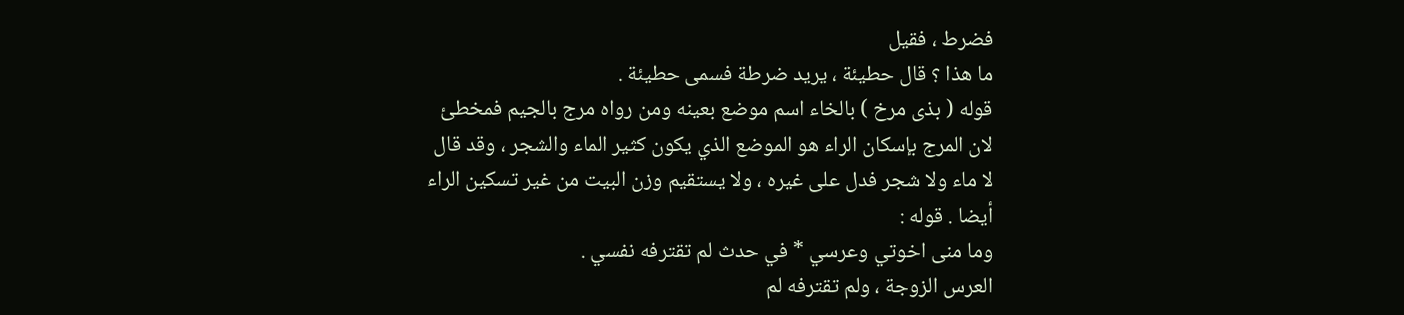فضرط ، فقيل
ما هذا ؟ قال حطيئة ، يريد ضرطة فسمى حطيئة .
قوله ( بذى مرخ ) بالخاء اسم موضع بعينه ومن رواه مرج بالجيم فمخطئ
لان المرج بإسكان الراء هو الموضع الذي يكون كثير الماء والشجر ، وقد قال
لا ماء ولا شجر فدل على غيره ، ولا يستقيم وزن البيت من غير تسكين الراء
أيضا . قوله :
وما منى اخوتي وعرسي * في حدث لم تقترفه نفسي .
العرس الزوجة ، ولم تقترفه لم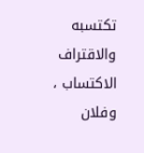تكتسبه والاقتراف الاكتساب ، وفلان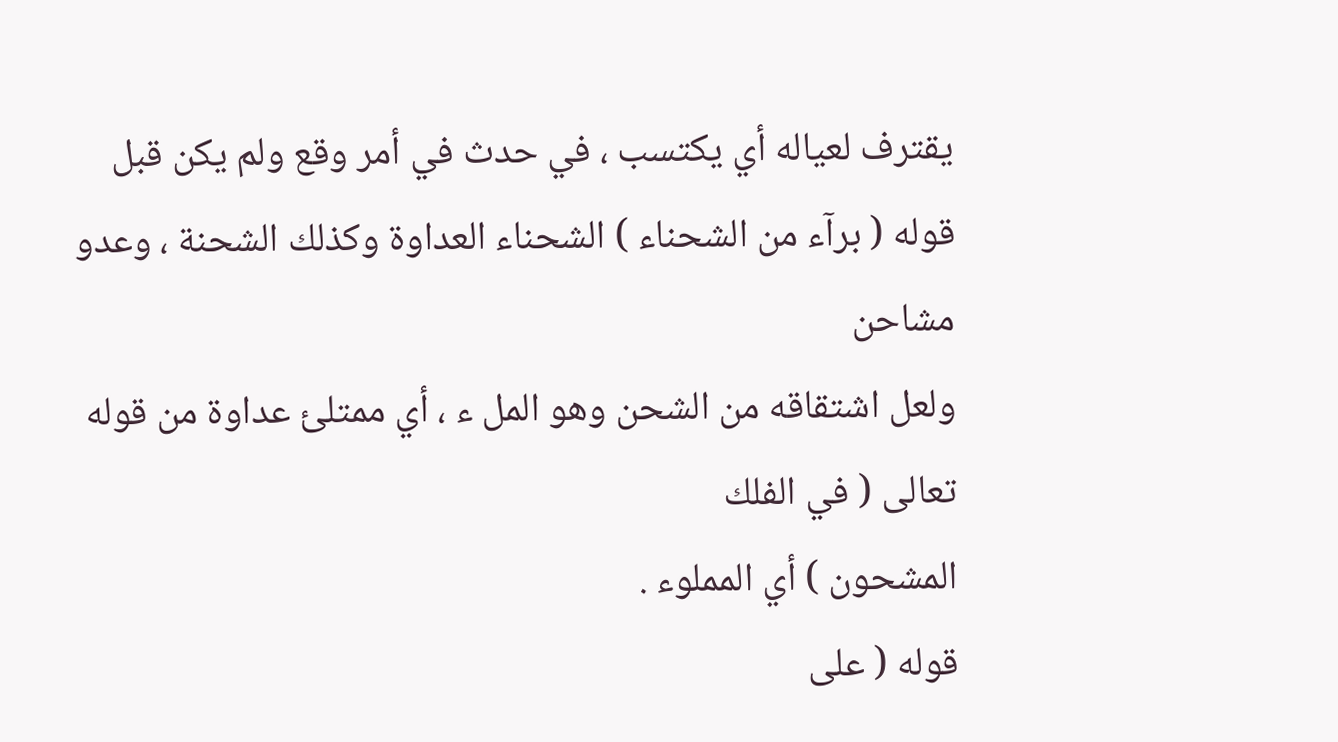يقترف لعياله أي يكتسب ، في حدث في أمر وقع ولم يكن قبل
قوله ( برآء من الشحناء ) الشحناء العداوة وكذلك الشحنة ، وعدو مشاحن
ولعل اشتقاقه من الشحن وهو المل ء ، أي ممتلئ عداوة من قوله تعالى ( في الفلك
المشحون ) أي المملوء .
قوله ( على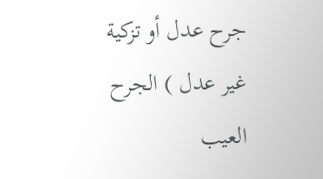جرح عدل أو تزكية غير عدل ) الجرح العيب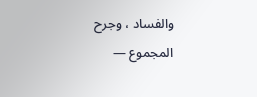والفساد ، وجرح
المجموع —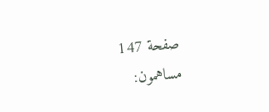صفحة 147
مساهمون: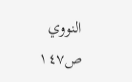النووي
ص١٤٧